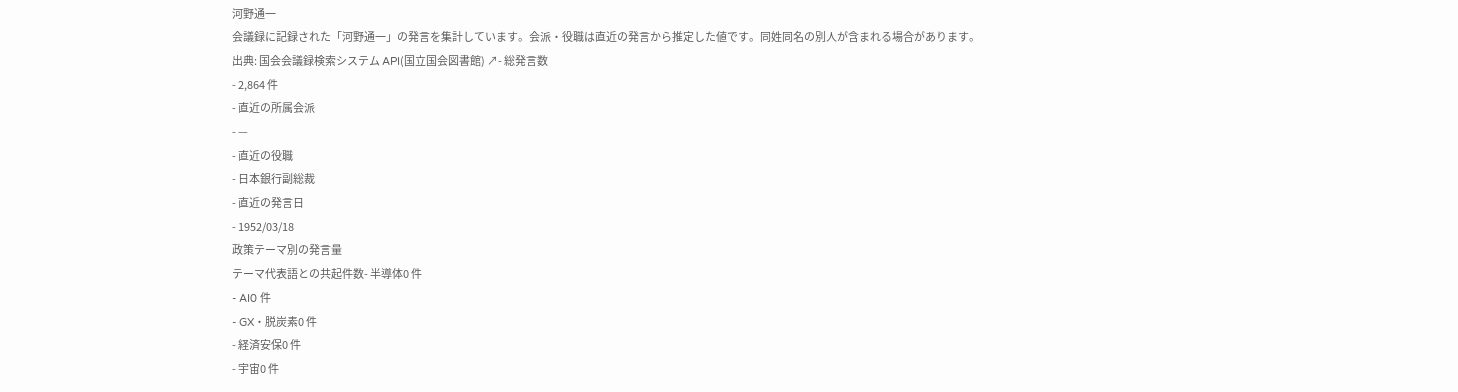河野通一
会議録に記録された「河野通一」の発言を集計しています。会派・役職は直近の発言から推定した値です。同姓同名の別人が含まれる場合があります。
出典: 国会会議録検索システム API(国立国会図書館) ↗- 総発言数
- 2,864 件
- 直近の所属会派
- —
- 直近の役職
- 日本銀行副総裁
- 直近の発言日
- 1952/03/18
政策テーマ別の発言量
テーマ代表語との共起件数- 半導体0 件
- AI0 件
- GX・脱炭素0 件
- 経済安保0 件
- 宇宙0 件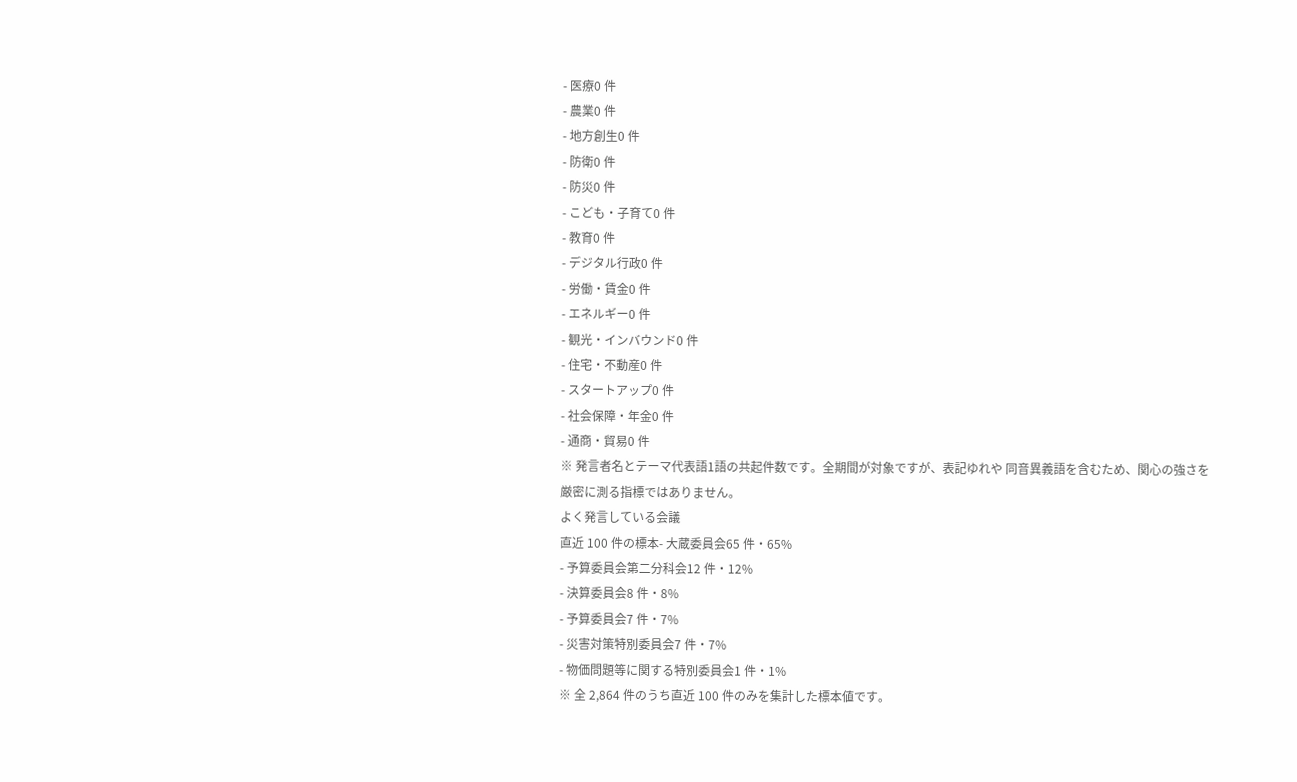- 医療0 件
- 農業0 件
- 地方創生0 件
- 防衛0 件
- 防災0 件
- こども・子育て0 件
- 教育0 件
- デジタル行政0 件
- 労働・賃金0 件
- エネルギー0 件
- 観光・インバウンド0 件
- 住宅・不動産0 件
- スタートアップ0 件
- 社会保障・年金0 件
- 通商・貿易0 件
※ 発言者名とテーマ代表語1語の共起件数です。全期間が対象ですが、表記ゆれや 同音異義語を含むため、関心の強さを厳密に測る指標ではありません。
よく発言している会議
直近 100 件の標本- 大蔵委員会65 件・65%
- 予算委員会第二分科会12 件・12%
- 決算委員会8 件・8%
- 予算委員会7 件・7%
- 災害対策特別委員会7 件・7%
- 物価問題等に関する特別委員会1 件・1%
※ 全 2,864 件のうち直近 100 件のみを集計した標本値です。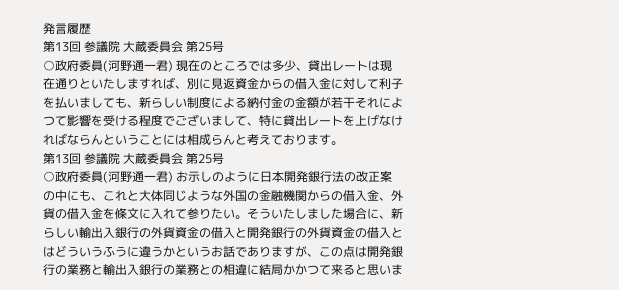発言履歴
第13回 参議院 大蔵委員会 第25号
○政府委員(河野通一君) 現在のところでは多少、貸出レートは現在通りといたしますれば、別に見返資金からの借入金に対して利子を払いましても、新らしい制度による納付金の金額が若干それによつて影響を受ける程度でございまして、特に貸出レートを上げなければならんということには相成らんと考えております。
第13回 参議院 大蔵委員会 第25号
○政府委員(河野通一君) お示しのように日本開発銀行法の改正案の中にも、これと大体同じような外国の金融機関からの借入金、外貨の借入金を條文に入れて参りたい。そういたしました場合に、新らしい輸出入銀行の外貨資金の借入と開発銀行の外貨資金の借入とはどういうふうに違うかというお話でありますが、この点は開発銀行の業務と輸出入銀行の業務との相違に結局かかつて来ると思いま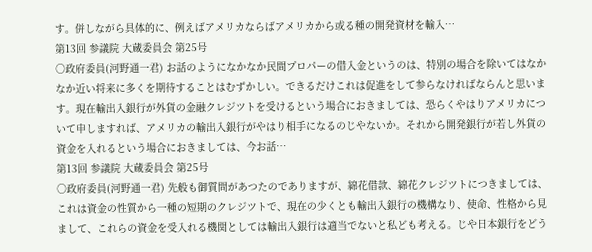す。併しながら具体的に、例えばアメリカならばアメリカから或る種の開発資材を輸入…
第13回 参議院 大蔵委員会 第25号
○政府委員(河野通一君) お話のようになかなか民間プロパーの借入金というのは、特別の場合を除いてはなかなか近い将来に多くを期待することはむずかしい。できるだけこれは促進をして参らなければならんと思います。現在輸出入銀行が外貨の金融クレジツトを受けるという場合におきましては、恐らくやはりアメリカについて申しますれば、アメリカの輸出入銀行がやはり相手になるのじやないか。それから開発銀行が若し外貨の資金を入れるという場合におきましては、今お話…
第13回 参議院 大蔵委員会 第25号
○政府委員(河野通一君) 先般も御質問があつたのでありますが、綿花借款、綿花クレジツトにつきましては、これは資金の性質から一種の短期のクレジツトで、現在の少くとも輸出入銀行の機構なり、使命、性格から見まして、これらの資金を受入れる機関としては輸出入銀行は適当でないと私ども考える。じや日本銀行をどう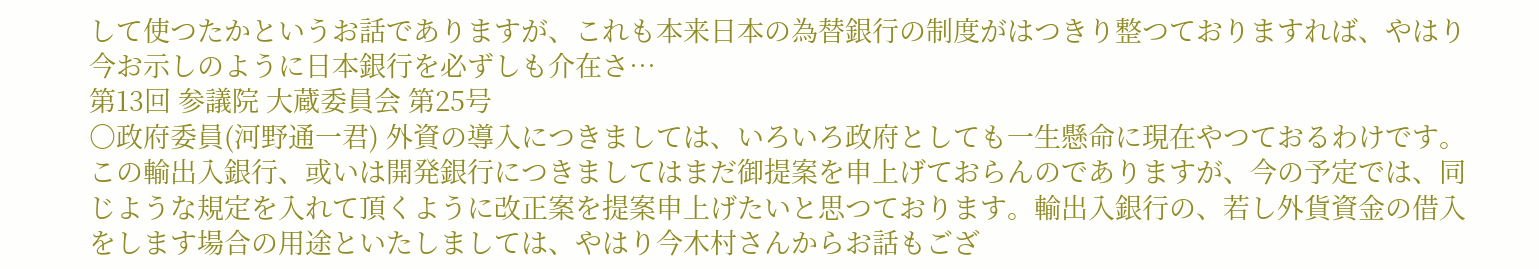して使つたかというお話でありますが、これも本来日本の為替銀行の制度がはつきり整つておりますれば、やはり今お示しのように日本銀行を必ずしも介在さ…
第13回 参議院 大蔵委員会 第25号
○政府委員(河野通一君) 外資の導入につきましては、いろいろ政府としても一生懸命に現在やつておるわけです。この輸出入銀行、或いは開発銀行につきましてはまだ御提案を申上げておらんのでありますが、今の予定では、同じような規定を入れて頂くように改正案を提案申上げたいと思つております。輸出入銀行の、若し外貨資金の借入をします場合の用途といたしましては、やはり今木村さんからお話もござ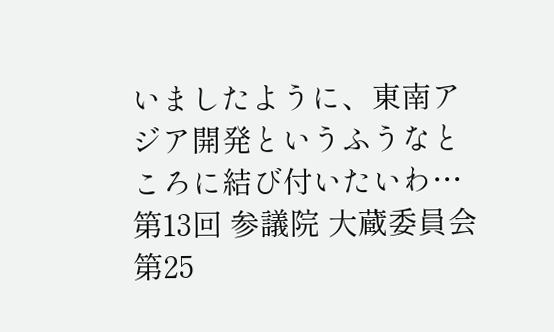いましたように、東南アジア開発というふうなところに結び付いたいわ…
第13回 参議院 大蔵委員会 第25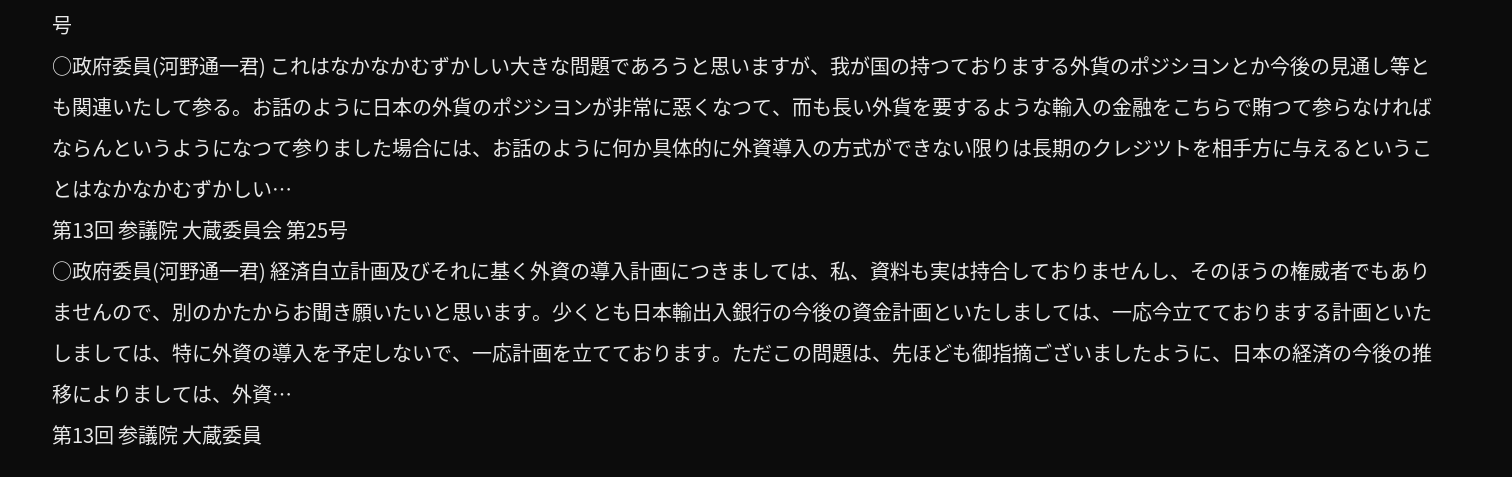号
○政府委員(河野通一君) これはなかなかむずかしい大きな問題であろうと思いますが、我が国の持つておりまする外貨のポジシヨンとか今後の見通し等とも関連いたして参る。お話のように日本の外貨のポジシヨンが非常に惡くなつて、而も長い外貨を要するような輸入の金融をこちらで賄つて参らなければならんというようになつて参りました場合には、お話のように何か具体的に外資導入の方式ができない限りは長期のクレジツトを相手方に与えるということはなかなかむずかしい…
第13回 参議院 大蔵委員会 第25号
○政府委員(河野通一君) 経済自立計画及びそれに基く外資の導入計画につきましては、私、資料も実は持合しておりませんし、そのほうの権威者でもありませんので、別のかたからお聞き願いたいと思います。少くとも日本輸出入銀行の今後の資金計画といたしましては、一応今立てておりまする計画といたしましては、特に外資の導入を予定しないで、一応計画を立てております。ただこの問題は、先ほども御指摘ございましたように、日本の経済の今後の推移によりましては、外資…
第13回 参議院 大蔵委員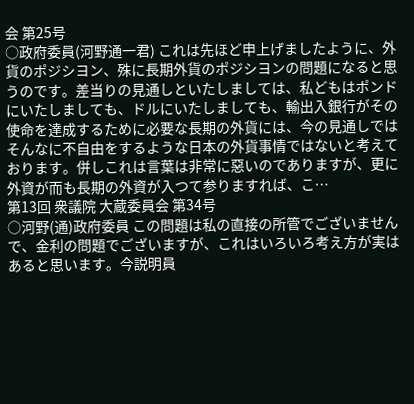会 第25号
○政府委員(河野通一君) これは先ほど申上げましたように、外貨のポジシヨン、殊に長期外貨のポジシヨンの問題になると思うのです。差当りの見通しといたしましては、私どもはポンドにいたしましても、ドルにいたしましても、輸出入銀行がその使命を達成するために必要な長期の外貨には、今の見通しではそんなに不自由をするような日本の外貨事情ではないと考えております。併しこれは言葉は非常に惡いのでありますが、更に外資が而も長期の外資が入つて参りますれば、こ…
第13回 衆議院 大蔵委員会 第34号
○河野(通)政府委員 この問題は私の直接の所管でございませんで、金利の問題でございますが、これはいろいろ考え方が実はあると思います。今説明員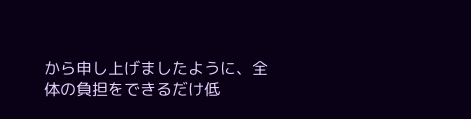から申し上げましたように、全体の負担をできるだけ低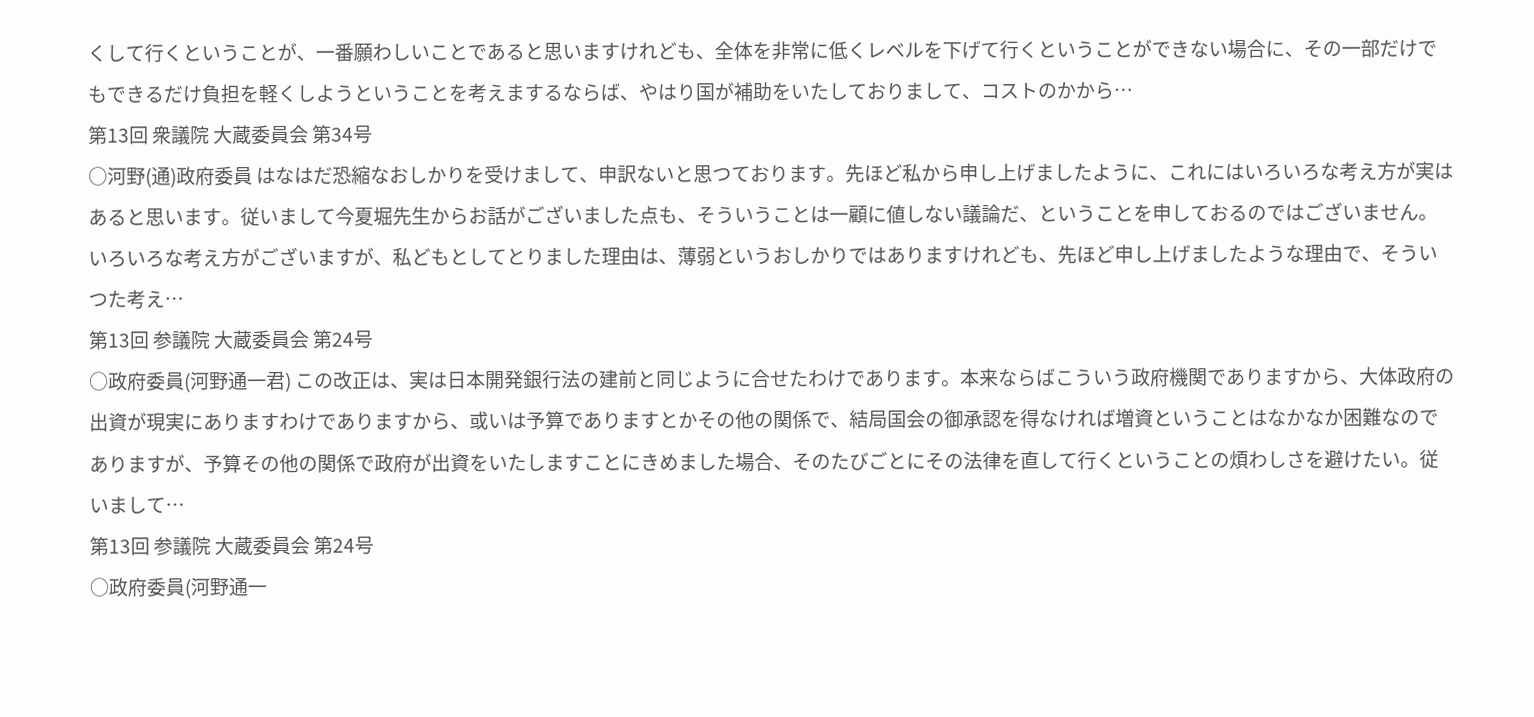くして行くということが、一番願わしいことであると思いますけれども、全体を非常に低くレベルを下げて行くということができない場合に、その一部だけでもできるだけ負担を軽くしようということを考えまするならば、やはり国が補助をいたしておりまして、コストのかから…
第13回 衆議院 大蔵委員会 第34号
○河野(通)政府委員 はなはだ恐縮なおしかりを受けまして、申訳ないと思つております。先ほど私から申し上げましたように、これにはいろいろな考え方が実はあると思います。従いまして今夏堀先生からお話がございました点も、そういうことは一顧に値しない議論だ、ということを申しておるのではございません。いろいろな考え方がございますが、私どもとしてとりました理由は、薄弱というおしかりではありますけれども、先ほど申し上げましたような理由で、そういつた考え…
第13回 参議院 大蔵委員会 第24号
○政府委員(河野通一君) この改正は、実は日本開発銀行法の建前と同じように合せたわけであります。本来ならばこういう政府機関でありますから、大体政府の出資が現実にありますわけでありますから、或いは予算でありますとかその他の関係で、結局国会の御承認を得なければ増資ということはなかなか困難なのでありますが、予算その他の関係で政府が出資をいたしますことにきめました場合、そのたびごとにその法律を直して行くということの煩わしさを避けたい。従いまして…
第13回 参議院 大蔵委員会 第24号
○政府委員(河野通一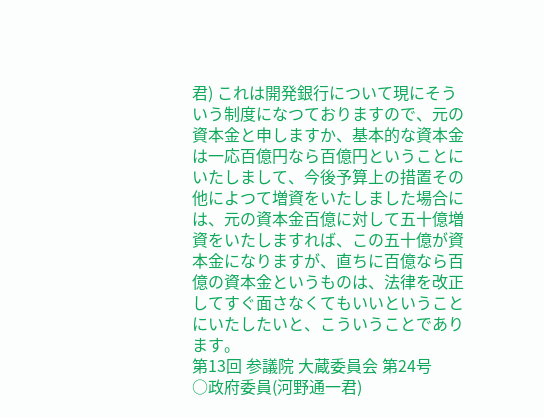君) これは開発銀行について現にそういう制度になつておりますので、元の資本金と申しますか、基本的な資本金は一応百億円なら百億円ということにいたしまして、今後予算上の措置その他によつて増資をいたしました場合には、元の資本金百億に対して五十億増資をいたしますれば、この五十億が資本金になりますが、直ちに百億なら百億の資本金というものは、法律を改正してすぐ面さなくてもいいということにいたしたいと、こういうことであります。
第13回 参議院 大蔵委員会 第24号
○政府委員(河野通一君)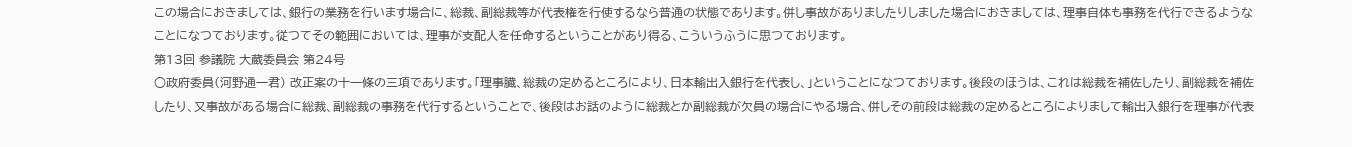この場合におきましては、銀行の業務を行います場合に、総裁、副総裁等が代表権を行使するなら普通の状態であります。併し事故がありましたりしました場合におきましては、理事自体も事務を代行できるようなことになつております。従つてその範囲においては、理事が支配人を任命するということがあり得る、こういうふうに思つております。
第13回 参議院 大蔵委員会 第24号
○政府委員(河野通一君) 改正案の十一條の三項であります。「理事臓、総裁の定めるところにより、日本輸出入銀行を代表し、」ということになつております。後段のほうは、これは総裁を補佐したり、副総裁を補佐したり、又事故がある場合に総裁、副総裁の事務を代行するということで、後段はお話のように総裁とか副総裁が欠員の場合にやる場合、併しその前段は総裁の定めるところによりまして輸出入銀行を理事が代表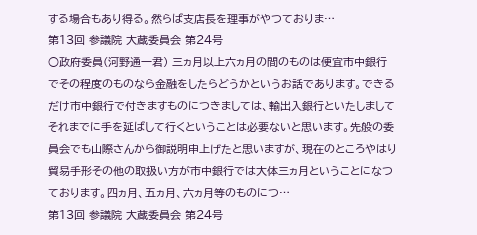する場合もあり得る。然らば支店長を理事がやつておりま…
第13回 参議院 大蔵委員会 第24号
○政府委員(河野通一君) 三ヵ月以上六ヵ月の間のものは便宜市中銀行でその程度のものなら金融をしたらどうかというお話であります。できるだけ市中銀行で付きますものにつきましては、輸出入銀行といたしましてそれまでに手を延ばして行くということは必要ないと思います。先般の委員会でも山際さんから御説明申上げたと思いますが、現在のところやはり貿易手形その他の取扱い方が市中銀行では大体三ヵ月ということになつております。四ヵ月、五ヵ月、六ヵ月等のものにつ…
第13回 参議院 大蔵委員会 第24号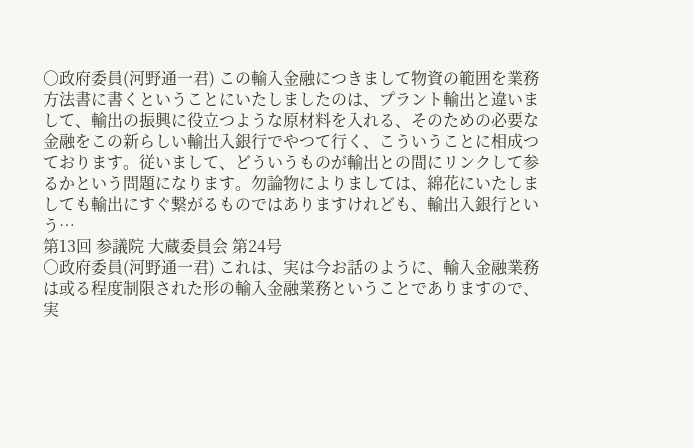○政府委員(河野通一君) この輸入金融につきまして物資の範囲を業務方法書に書くということにいたしましたのは、プラント輸出と違いまして、輸出の振興に役立つような原材料を入れる、そのための必要な金融をこの新らしい輸出入銀行でやつて行く、こういうことに相成つております。従いまして、どういうものが輸出との間にリンクして参るかという問題になります。勿論物によりましては、綿花にいたしましても輸出にすぐ繋がるものではありますけれども、輸出入銀行という…
第13回 参議院 大蔵委員会 第24号
○政府委員(河野通一君) これは、実は今お話のように、輸入金融業務は或る程度制限された形の輸入金融業務ということでありますので、実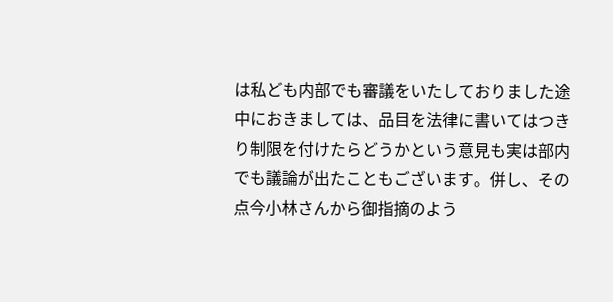は私ども内部でも審議をいたしておりました途中におきましては、品目を法律に書いてはつきり制限を付けたらどうかという意見も実は部内でも議論が出たこともございます。併し、その点今小林さんから御指摘のよう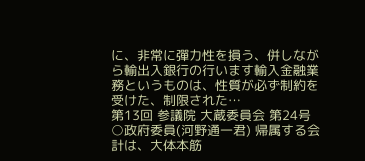に、非常に彈力性を損う、併しながら輸出入銀行の行います輸入金融業務というものは、性質が必ず制約を受けた、制限された…
第13回 参議院 大蔵委員会 第24号
○政府委員(河野通一君) 帰属する会計は、大体本筋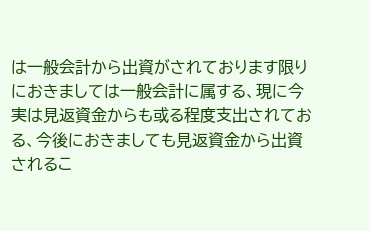は一般会計から出資がされております限りにおきましては一般会計に属する、現に今実は見返資金からも或る程度支出されておる、今後におきましても見返資金から出資されるこ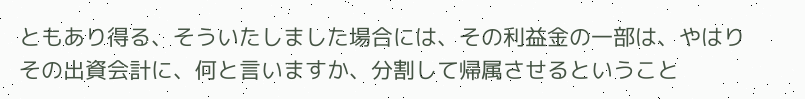ともあり得る、そういたしました場合には、その利益金の一部は、やはりその出資会計に、何と言いますか、分割して帰属させるということ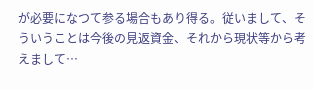が必要になつて参る場合もあり得る。従いまして、そういうことは今後の見返資金、それから現状等から考えまして…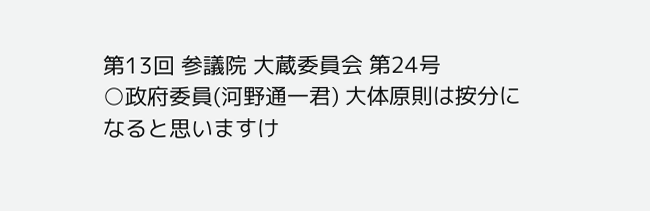第13回 参議院 大蔵委員会 第24号
○政府委員(河野通一君) 大体原則は按分になると思いますけ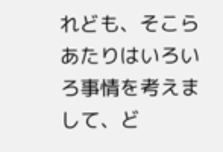れども、そこらあたりはいろいろ事情を考えまして、ど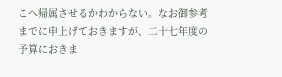こへ帰属させるかわからない。なお御参考までに申上げておきますが、二十七年度の予算におきま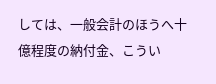しては、一般会計のほうへ十億程度の納付金、こうい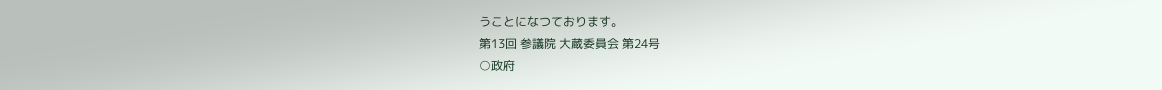うことになつております。
第13回 参議院 大蔵委員会 第24号
○政府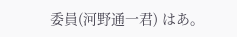委員(河野通一君) はあ。